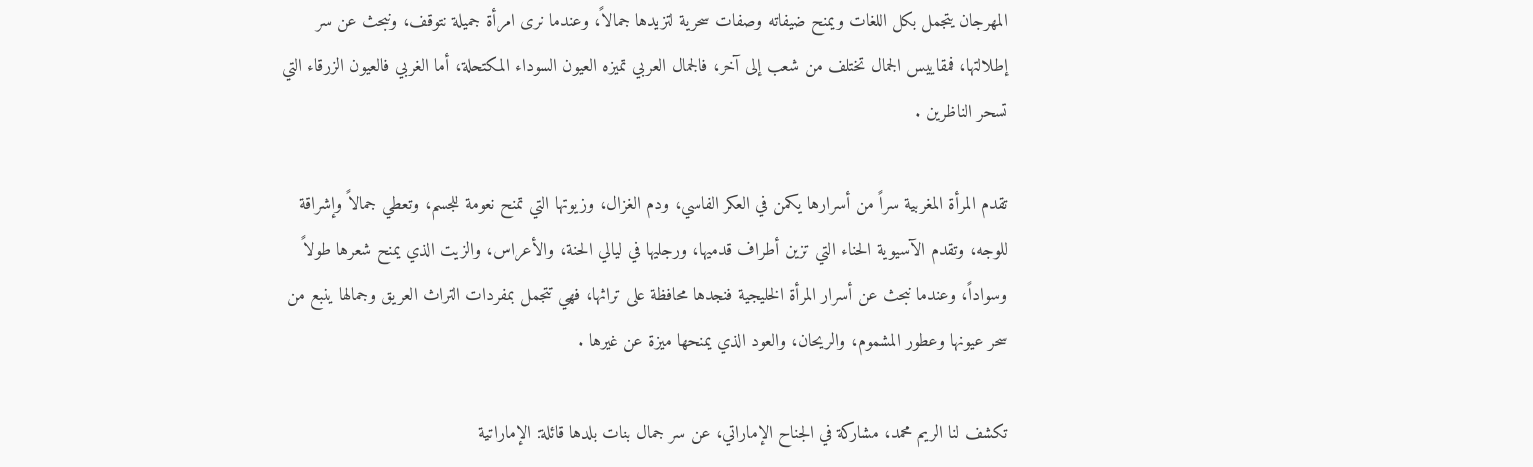المهرجان يتجمل بكل اللغات ويمنح ضيفاته وصفات سحرية لتزيدها جمالاً، وعندما نرى امرأة جميلة نتوقف، ونبحث عن سر إطلالتها، فمقاييس الجمال تختلف من شعب إلى آخر، فالجمال العربي تميزه العيون السوداء المكتحلة، أما الغربي فالعيون الزرقاء التي تسحر الناظرين .

تقدم المرأة المغربية سراً من أسرارها يكمن في العكر الفاسي، ودم الغزال، وزيوتها التي تمنح نعومة للجسم، وتعطي جمالاً وإشراقة للوجه، وتقدم الآسيوية الحناء التي تزين أطراف قدميها، ورجليها في ليالي الحنة، والأعراس، والزيت الذي يمنح شعرها طولاً وسواداً، وعندما نبحث عن أسرار المرأة الخليجية فنجدها محافظة على تراثها، فهي تتجمل بمفردات التراث العريق وجمالها ينبع من سحر عيونها وعطور المشموم، والريحان، والعود الذي يمنحها ميزة عن غيرها .

تكشف لنا الريم محمد، مشاركة في الجناح الإماراتي، عن سر جمال بنات بلدها قائلة: الإماراتية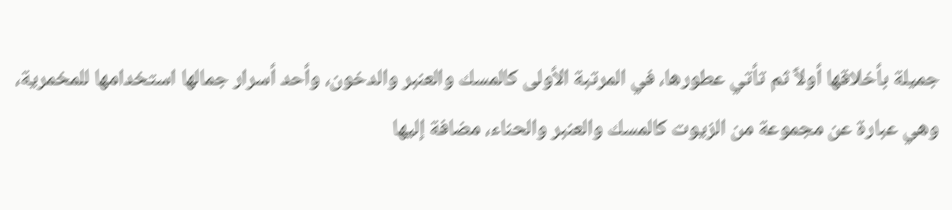جميلة بأخلاقها أولاً ثم تأتي عطورها، في المرتبة الأولى كالمسك والعنبر والدخون، وأحد أسرار جمالها استخدامها للمخمرية، وهي عبارة عن مجموعة من الزيوت كالمسك والعنبر والحناء، مضافة إليها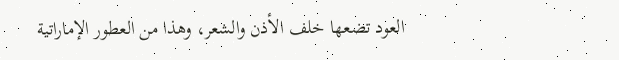العود تضعها خلف الأذن والشعر، وهذا من العطور الإماراتية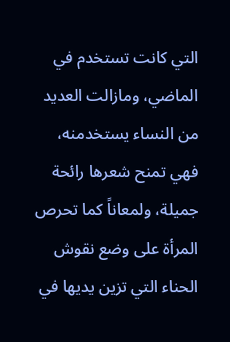التي كانت تستخدم في الماضي، ومازالت العديد من النساء يستخدمنه، فهي تمنح شعرها رائحة جميلة، ولمعاناً كما تحرص المرأة على وضع نقوش الحناء التي تزين يديها في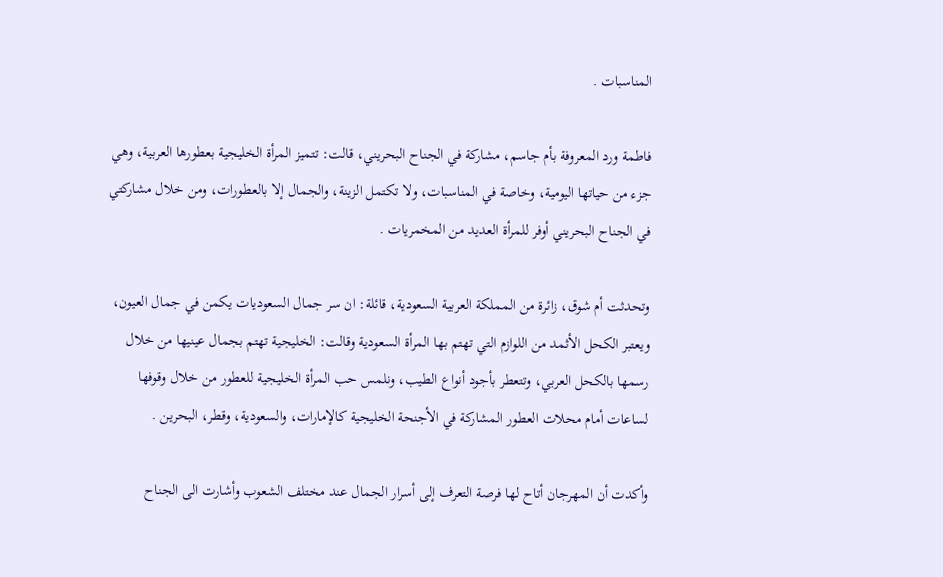المناسبات .

فاطمة ورد المعروفة بأم جاسم، مشاركة في الجناح البحريني، قالت: تتميز المرأة الخليجية بعطورها العربية، وهي جزء من حياتها اليومية، وخاصة في المناسبات، ولا تكتمل الزينة، والجمال إلا بالعطورات، ومن خلال مشاركتي في الجناح البحريني أوفر للمرأة العديد من المخمريات .

وتحدثت أم شوق، زائرة من المملكة العربية السعودية، قائلة: ان سر جمال السعوديات يكمن في جمال العيون، ويعتبر الكحل الأثمد من اللوازم التي تهتم بها المرأة السعودية وقالت: الخليجية تهتم بجمال عينيها من خلال رسمها بالكحل العربي، وتتعطر بأجود أنواع الطيب، ونلمس حب المرأة الخليجية للعطور من خلال وقوفها لساعات أمام محلات العطور المشاركة في الأجنحة الخليجية كالإمارات، والسعودية، وقطر، البحرين .

وأكدت أن المهرجان أتاح لها فرصة التعرف إلى أسرار الجمال عند مختلف الشعوب وأشارت الى الجناح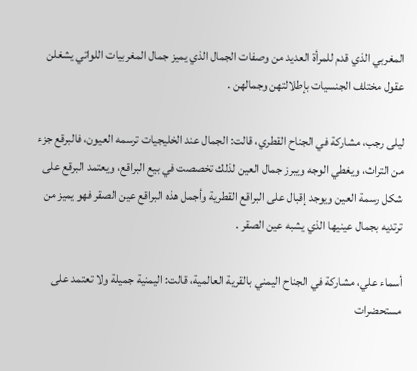المغربي الذي قدم للمرأة العديد من وصفات الجمال الذي يميز جمال المغربيات اللواتي يشغلن عقول مختلف الجنسيات بإطلالتهن وجمالهن .

ليلى رجب، مشاركة في الجناح القطري، قالت: الجمال عند الخليجيات ترسمه العيون، فالبرقع جزء من التراث، ويغطي الوجه ويبرز جمال العين لذلك تخصصت في بيع البراقع، ويعتمد البرقع على شكل رسمة العين ويوجد إقبال على البراقع القطرية وأجمل هذه البراقع عين الصقر فهو يميز من ترتديه بجمال عينيها الذي يشبه عين الصقر .

أسماء علي، مشاركة في الجناح اليمني بالقرية العالمية، قالت: اليمنية جميلة ولا تعتمد على مستحضرات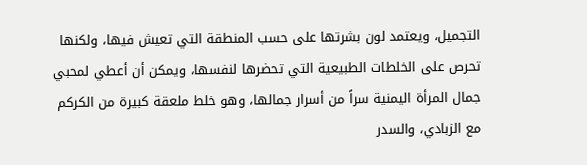التجميل، ويعتمد لون بشرتها على حسب المنطقة التي تعيش فيها، ولكنها تحرص على الخلطات الطبيعية التي تحضرها لنفسها، ويمكن أن أعطي لمحبي جمال المرأة اليمنية سراً من أسرار جمالها، وهو خلط ملعقة كبيرة من الكركم مع الزبادي، والسدر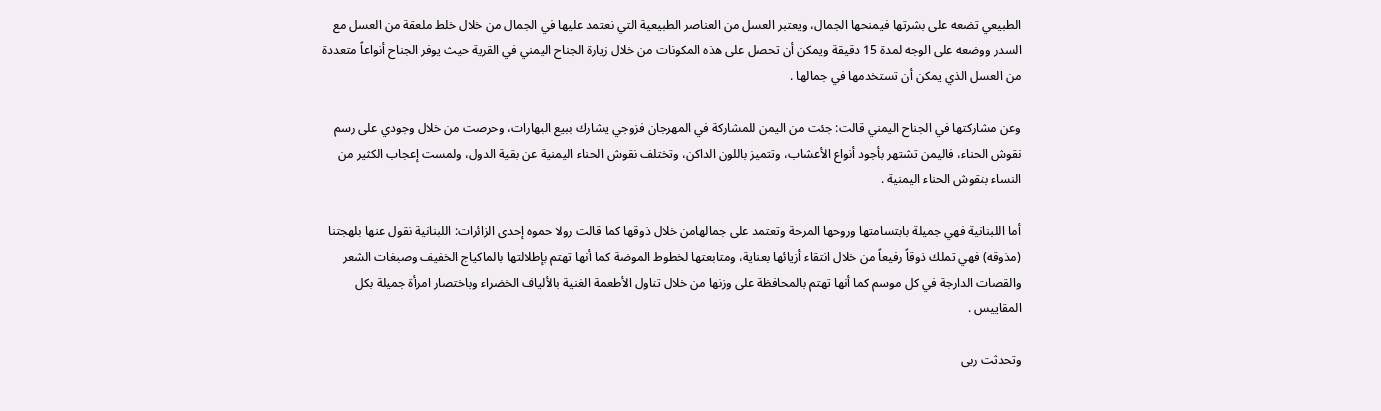الطبيعي تضعه على بشرتها فيمنحها الجمال، ويعتبر العسل من العناصر الطبيعية التي نعتمد عليها في الجمال من خلال خلط ملعقة من العسل مع السدر ووضعه على الوجه لمدة 15 دقيقة ويمكن أن تحصل على هذه المكونات من خلال زيارة الجناح اليمني في القرية حيث يوفر الجناح أنواعاً متعددة من العسل الذي يمكن أن تستخدمها في جمالها .

وعن مشاركتها في الجناح اليمني قالت: جئت من اليمن للمشاركة في المهرجان فزوجي يشارك ببيع البهارات، وحرصت من خلال وجودي على رسم نقوش الحناء، فاليمن تشتهر بأجود أنواع الأعشاب، وتتميز باللون الداكن، وتختلف نقوش الحناء اليمنية عن بقية الدول، ولمست إعجاب الكثير من النساء بنقوش الحناء اليمنية .

أما اللبنانية فهي جميلة بابتسامتها وروحها المرحة وتعتمد على جمالهامن خلال ذوقها كما قالت رولا حموه إحدى الزائرات: اللبنانية نقول عنها بلهجتنا (مذوقه) فهي تملك ذوقاً رفيعاً من خلال انتقاء أزيائها بعناية، ومتابعتها لخطوط الموضة كما أنها تهتم بإطلالتها بالماكياج الخفيف وصبغات الشعر والقصات الدارجة في كل موسم كما أنها تهتم بالمحافظة على وزنها من خلال تناول الأطعمة الغنية بالألياف الخضراء وباختصار امرأة جميلة بكل المقاييس .

وتحدثت ربى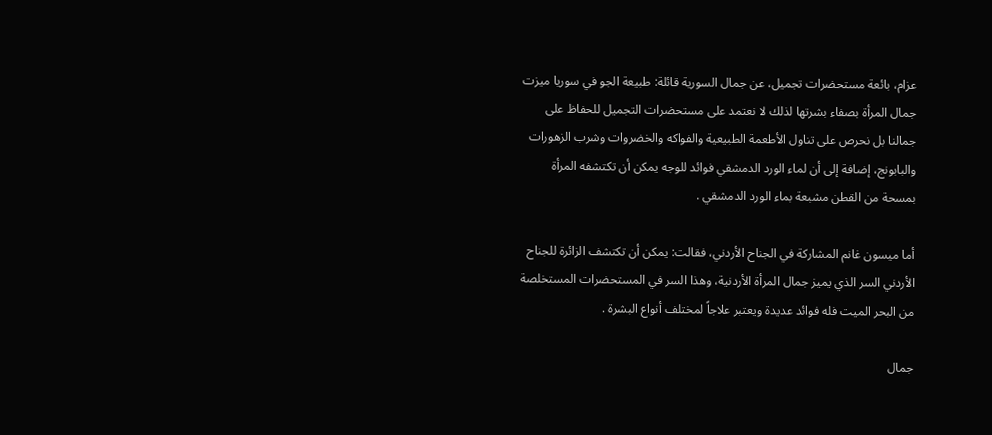عزام، بائعة مستحضرات تجميل، عن جمال السورية قائلة: طبيعة الجو في سوريا ميزت جمال المرأة بصفاء بشرتها لذلك لا نعتمد على مستحضرات التجميل للحفاظ على جمالنا بل نحرص على تناول الأطعمة الطبيعية والفواكه والخضروات وشرب الزهورات والبابونج، إضافة إلى أن لماء الورد الدمشقي فوائد للوجه يمكن أن تكتشفه المرأة بمسحة من القطن مشبعة بماء الورد الدمشقي .

أما ميسون غانم المشاركة في الجناح الأردني، فقالت: يمكن أن تكتشف الزائرة للجناح الأردني السر الذي يميز جمال المرأة الأردنية، وهذا السر في المستحضرات المستخلصة من البحر الميت فله فوائد عديدة ويعتبر علاجاً لمختلف أنواع البشرة .

جمال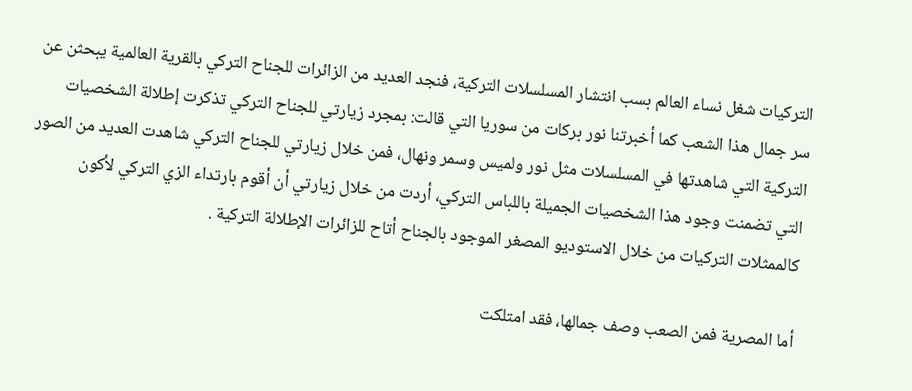التركيات شغل نساء العالم بسب انتشار المسلسلات التركية، فنجد العديد من الزائرات للجناح التركي بالقرية العالمية يبحثن عن سر جمال هذا الشعب كما أخبرتنا نور بركات من سوريا التي قالت: بمجرد زيارتي للجناح التركي تذكرت إطلالة الشخصيات التركية التي شاهدتها في المسلسلات مثل نور ولميس وسمر ونهال، فمن خلال زيارتي للجناح التركي شاهدت العديد من الصور التي تضمنت وجود هذا الشخصيات الجميلة باللباس التركي، أردت من خلال زيارتي أن أقوم بارتداء الزي التركي لأكون كالممثلات التركيات من خلال الاستوديو المصغر الموجود بالجناح أتاح للزائرات الإطلالة التركية .

أما المصرية فمن الصعب وصف جمالها، فقد امتلكت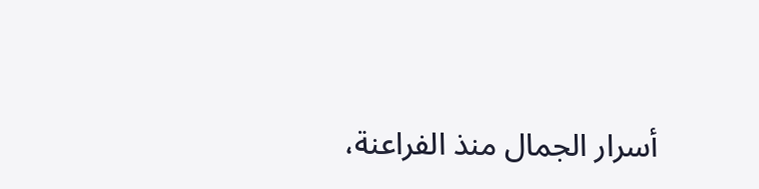أسرار الجمال منذ الفراعنة،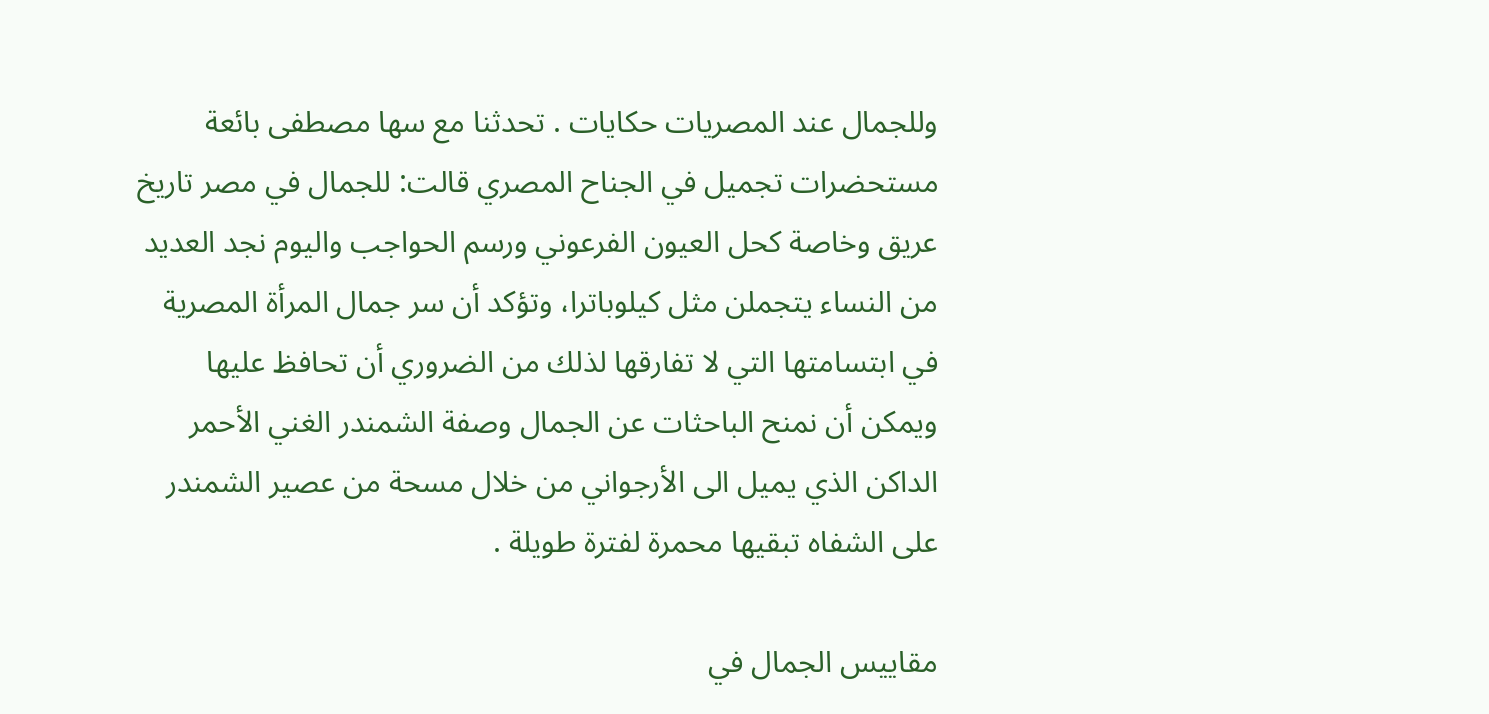وللجمال عند المصريات حكايات . تحدثنا مع سها مصطفى بائعة مستحضرات تجميل في الجناح المصري قالت: للجمال في مصر تاريخ عريق وخاصة كحل العيون الفرعوني ورسم الحواجب واليوم نجد العديد من النساء يتجملن مثل كيلوباترا، وتؤكد أن سر جمال المرأة المصرية في ابتسامتها التي لا تفارقها لذلك من الضروري أن تحافظ عليها ويمكن أن نمنح الباحثات عن الجمال وصفة الشمندر الغني الأحمر الداكن الذي يميل الى الأرجواني من خلال مسحة من عصير الشمندر على الشفاه تبقيها محمرة لفترة طويلة .

مقاييس الجمال في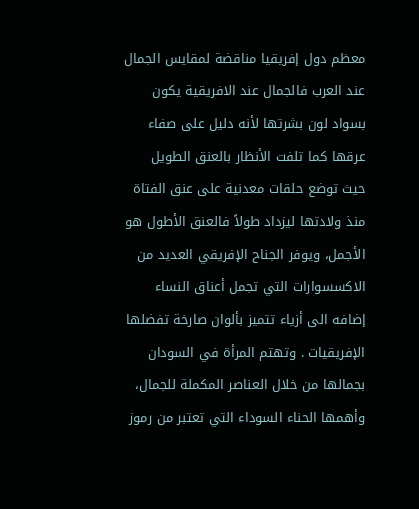معظم دول إفريقيا مناقضة لمقايس الجمال عند العرب فالجمال عند الافريقية يكون بسواد لون بشرتها لأنه دليل على صفاء عرقها كما تلفت الأنظار بالعنق الطويل حيث توضع حلقات معدنية على عنق الفتاة منذ ولادتها ليزداد طولاً فالعنق الأطول هو الأجمل، ويوفر الجناح الإفريقي العديد من الاكسسوارات التي تجمل أعناق النساء إضافه الى أزياء تتميز بألوان صارخة تفضلها الإفريقيات . وتهتم المرأة في السودان بجمالها من خلال العناصر المكملة للجمال، وأهمها الحناء السوداء التي تعتبر من رموز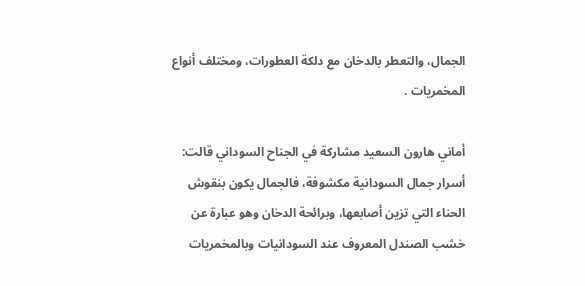الجمال، والتعطر بالدخان مع دلكة العطورات، ومختلف أنواع المخمريات .

أماني هارون السعيد مشاركة في الجناح السوداني قالت: أسرار جمال السودانية مكشوفة، فالجمال يكون بنقوش الحناء التي تزين أصابعها، وبرائحة الدخان وهو عبارة عن خشب الصندل المعروف عند السودانيات وبالمخمريات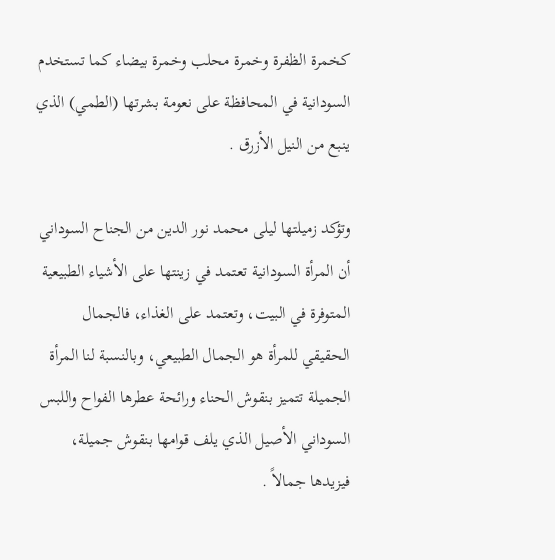كخمرة الظفرة وخمرة محلب وخمرة بيضاء كما تستخدم السودانية في المحافظة على نعومة بشرتها (الطمي) الذي ينبع من النيل الأزرق .

وتؤكد زميلتها ليلى محمد نور الدين من الجناح السوداني أن المرأة السودانية تعتمد في زينتها على الأشياء الطبيعية المتوفرة في البيت، وتعتمد على الغذاء، فالجمال الحقيقي للمرأة هو الجمال الطبيعي، وبالنسبة لنا المرأة الجميلة تتميز بنقوش الحناء ورائحة عطرها الفواح واللبس السوداني الأصيل الذي يلف قوامها بنقوش جميلة، فيزيدها جمالاً .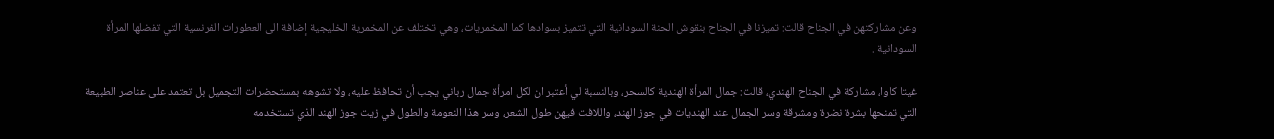وعن مشاركتهن في الجناح قالت: تميزنا في الجناح بنقوش الحنة السودانية التي تتميز بسوادها كما المخمريات، وهي تختلف عن المخمرية الخليجية إضافة الى العطورات الفرنسية التي تفضلها المرأة السودانية .

غيتا كاوا، مشاركة في الجناح الهندي، قالت: جمال المرأة الهندية كالسحر، وبالنسبة لي أعتبر ان لكل امرأة جمال رباني يجب أن تحافظ عليه، ولا تشوهه بمستحضرات التجميل بل تعتمد على عناصر الطبيعة التي تمنحها بشرة نضرة ومشرقة وسر الجمال عند الهنديات في جوز الهند، واللافت فيهن طول الشعر، وسر هذا النعومة والطول في زيت جوز الهند الذي تستخدمه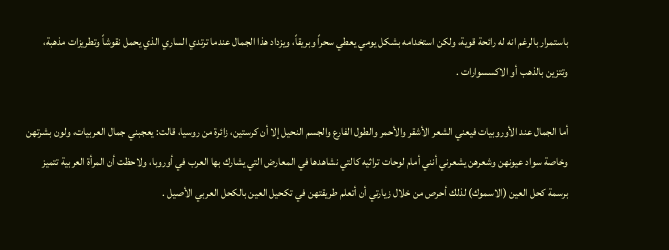باستمرار بالرغم انه له رائحة قوية، ولكن استخدامه بشكل يومي يعطي سحراً وبريقاً، ويزداد هذا الجمال عندما ترتدي الساري الذي يحمل نقوشاً وتطريزات مذهبة، وتتزين بالذهب أو الاكسسوارات .

أما الجمال عند الأوروبيات فيعني الشعر الأشقر والأحمر والطول الفارع والجسم النحيل إلا أن كرستين، زائرة من روسيا، قالت: يعجبني جمال العربيات، ولون بشرتهن وخاصة سواد عيونهن وشعرهن يشعرني أنني أمام لوحات تراثيه كالتي نشاهدها في المعارض التي يشارك بها العرب في أوروبا، ولاحظت أن المرأة العربية تتميز برسمة كحل العين (الاسموك) لذلك أحرص من خلال زيارتي أن أتعلم طريقتهن في تكحيل العين بالكحل العربي الأصيل .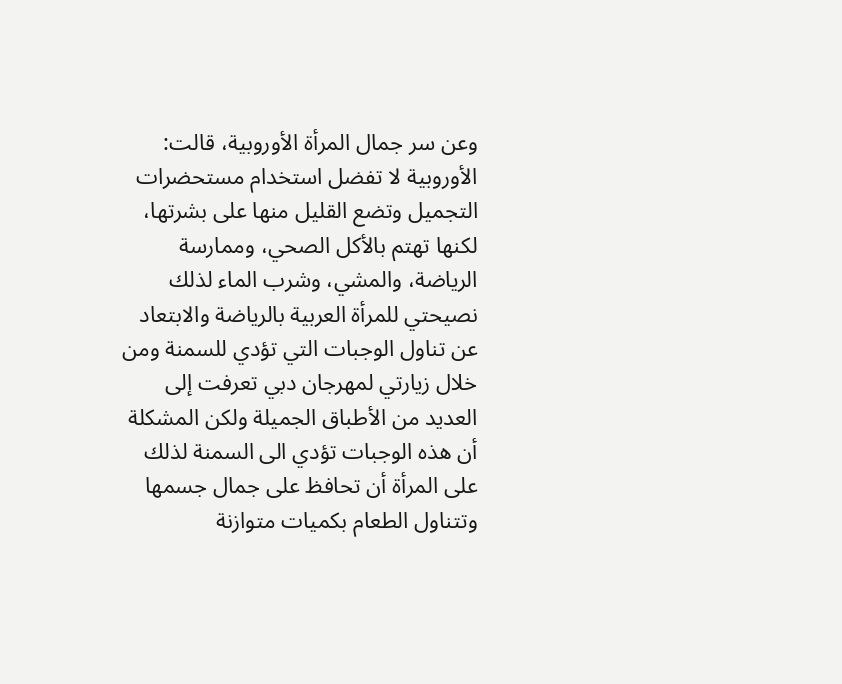وعن سر جمال المرأة الأوروبية، قالت: الأوروبية لا تفضل استخدام مستحضرات التجميل وتضع القليل منها على بشرتها، لكنها تهتم بالأكل الصحي، وممارسة الرياضة، والمشي، وشرب الماء لذلك نصيحتي للمرأة العربية بالرياضة والابتعاد عن تناول الوجبات التي تؤدي للسمنة ومن خلال زيارتي لمهرجان دبي تعرفت إلى العديد من الأطباق الجميلة ولكن المشكلة أن هذه الوجبات تؤدي الى السمنة لذلك على المرأة أن تحافظ على جمال جسمها وتتناول الطعام بكميات متوازنة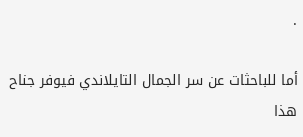.

أما للباحثات عن سر الجمال التايلاندي فيوفر جناح هذا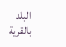البلد بالقرية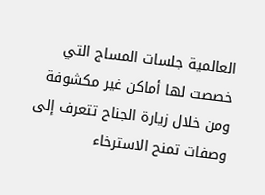العالمية جلسات المساج التي خصصت لها أماكن غير مكشوفة ومن خلال زيارة الجناح تتعرف إلى وصفات تمنح الاسترخاء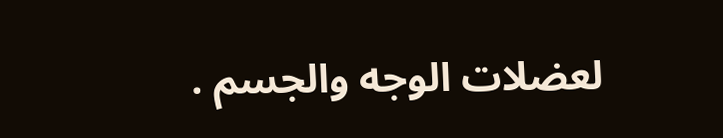لعضلات الوجه والجسم .